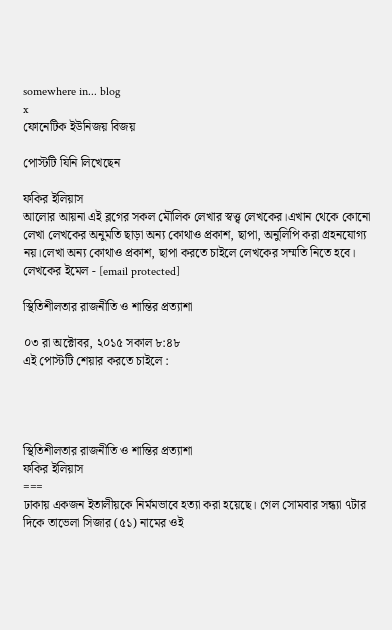somewhere in... blog
x
ফোনেটিক ইউনিজয় বিজয়

পোস্টটি যিনি লিখেছেন

ফকির ইলিয়াস
আলোর আয়না এই ব্লগের সকল মৌলিক লেখার স্বত্ত্ব লেখকের।এখান থেকে কোনো লেখা লেখকের অনুমতি ছাড়া অন্য কোথাও প্রকাশ, ছাপা, অনুলিপি করা গ্রহনযোগ্য নয়।লেখা অন্য কোথাও প্রকাশ, ছাপা করতে চাইলে লেখকের সম্মতি নিতে হবে। লেখকের ইমেল - [email protected]

স্থিতিশীলতার রাজনীতি ও শান্তির প্রত্যাশা

০৩ রা অক্টোবর, ২০১৫ সকাল ৮:৪৮
এই পোস্টটি শেয়ার করতে চাইলে :




স্থিতিশীলতার রাজনীতি ও শান্তির প্রত্যাশা
ফকির ইলিয়াস
===
ঢাকায় একজন ইতালীয়কে নির্মমভাবে হত্যা করা হয়েছে। গেল সোমবার সন্ধ্যা ৭টার দিকে তাভেলা সিজার (৫১) নামের ওই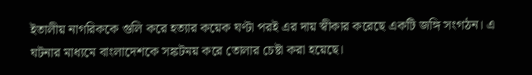ইতালীয় নাগরিককে গুলি করে হত্যার কয়েক ঘণ্টা পরই এর দায় স্বীকার করেছে একটি জঙ্গি সংগঠন। এ ঘটনার মাধ্যমে বাংলাদেশকে সঙ্কটময় করে তোলার চেষ্টা করা হয়েছে।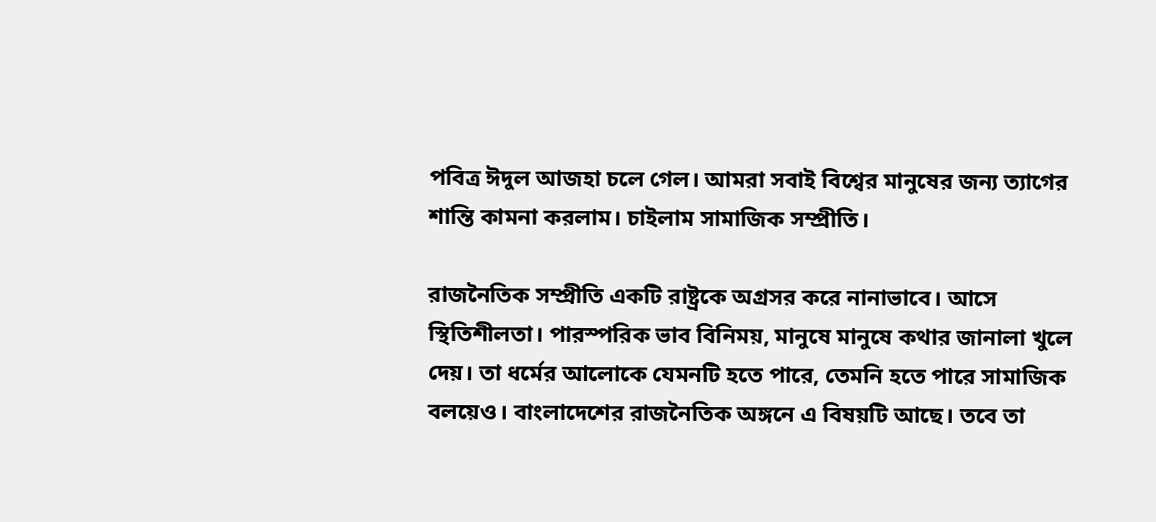পবিত্র ঈদুল আজহা চলে গেল। আমরা সবাই বিশ্বের মানুষের জন্য ত্যাগের শান্তি কামনা করলাম। চাইলাম সামাজিক সম্প্রীতি।

রাজনৈতিক সম্প্রীতি একটি রাষ্ট্রকে অগ্রসর করে নানাভাবে। আসে স্থিতিশীলতা। পারস্পরিক ভাব বিনিময়, মানুষে মানুষে কথার জানালা খুলে দেয়। তা ধর্মের আলোকে যেমনটি হতে পারে, তেমনি হতে পারে সামাজিক বলয়েও। বাংলাদেশের রাজনৈতিক অঙ্গনে এ বিষয়টি আছে। তবে তা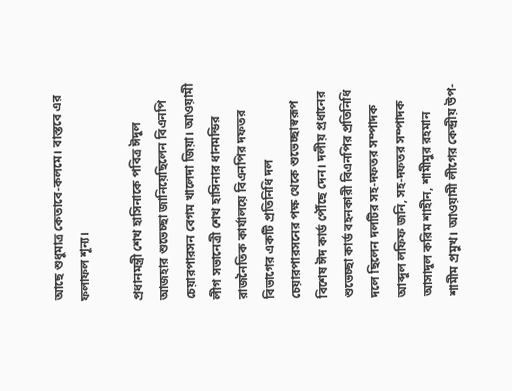আছে শুধুমাত্র কেতাবে-কলমে। বাস্তবে এর ফলাফল শূন্য।

প্রধানমন্ত্রী শেখ হাসিনাকে পবিত্র ঈদুল আজহার শুভেচ্ছা জানিয়েছিলেন বিএনপি চেয়ারপারসন বেগম খালেদা জিয়া। আওয়ামী লীগ সভানেত্রী শেখ হাসিনার ধানমন্ডির রাজনৈতিক কার্যালয়ে বিএনপির দফতর বিভাগের একটি প্রতিনিধি দল চেয়ারপারসনের পক্ষ থেকে শুভেচ্ছাস্বরূপ বিশেষ ঈদ কার্ড পৌঁছে দেন। দলীয় প্রধানের শুভেচ্ছা কার্ড বহনকারী বিএনপির প্রতিনিধি দলে ছিলেন দলটির সহ-দফতর সম্পাদক আব্দুল লফিফ জনি, সহ-দফতর সম্পাদক আসাদুল করিম শাহীন, শামীমুর রহমান শামীম প্রমুখ। আওয়ামী লীগের কেন্দ্রীয় উপ-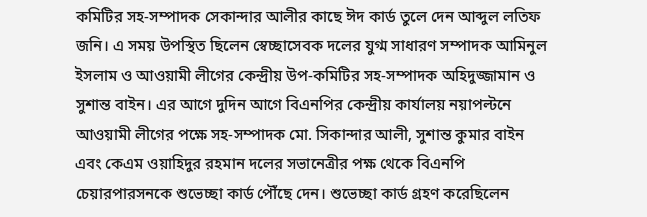কমিটির সহ-সম্পাদক সেকান্দার আলীর কাছে ঈদ কার্ড তুলে দেন আব্দুল লতিফ জনি। এ সময় উপস্থিত ছিলেন স্বেচ্ছাসেবক দলের যুগ্ম সাধারণ সম্পাদক আমিনুল ইসলাম ও আওয়ামী লীগের কেন্দ্রীয় উপ-কমিটির সহ-সম্পাদক অহিদুজ্জামান ও সুশান্ত বাইন। এর আগে দুদিন আগে বিএনপির কেন্দ্রীয় কার্যালয় নয়াপল্টনে আওয়ামী লীগের পক্ষে সহ-সম্পাদক মো. সিকান্দার আলী, সুশান্ত কুমার বাইন এবং কেএম ওয়াহিদুর রহমান দলের সভানেত্রীর পক্ষ থেকে বিএনপি চেয়ারপারসনকে শুভেচ্ছা কার্ড পৌঁছে দেন। শুভেচ্ছা কার্ড গ্রহণ করেছিলেন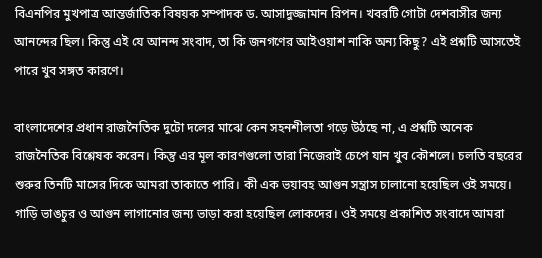বিএনপির মুখপাত্র আন্তর্জাতিক বিষয়ক সম্পাদক ড. আসাদুজ্জামান রিপন। খবরটি গোটা দেশবাসীর জন্য আনন্দের ছিল। কিন্তু এই যে আনন্দ সংবাদ, তা কি জনগণের আইওয়াশ নাকি অন্য কিছু? এই প্রশ্নটি আসতেই পারে খুব সঙ্গত কারণে।

বাংলাদেশের প্রধান রাজনৈতিক দুটো দলের মাঝে কেন সহনশীলতা গড়ে উঠছে না, এ প্রশ্নটি অনেক রাজনৈতিক বিশ্লেষক করেন। কিন্তু এর মূল কারণগুলো তারা নিজেরাই চেপে যান খুব কৌশলে। চলতি বছরের শুরুর তিনটি মাসের দিকে আমরা তাকাতে পারি। কী এক ভয়াবহ আগুন সন্ত্রাস চালানো হয়েছিল ওই সময়ে। গাড়ি ভাঙচুর ও আগুন লাগানোর জন্য ভাড়া করা হয়েছিল লোকদের। ওই সময়ে প্রকাশিত সংবাদে আমরা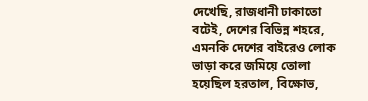দেখেছি, রাজধানী ঢাকাতো বটেই, দেশের বিভিন্ন শহরে, এমনকি দেশের বাইরেও লোক ভাড়া করে জমিয়ে তোলা হয়েছিল হরতাল, বিক্ষোভ,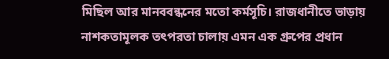মিছিল আর মানববন্ধনের মতো কর্মসূচি। রাজধানীতে ভাড়ায় নাশকতামূলক তৎপরতা চালায় এমন এক গ্রুপের প্রধান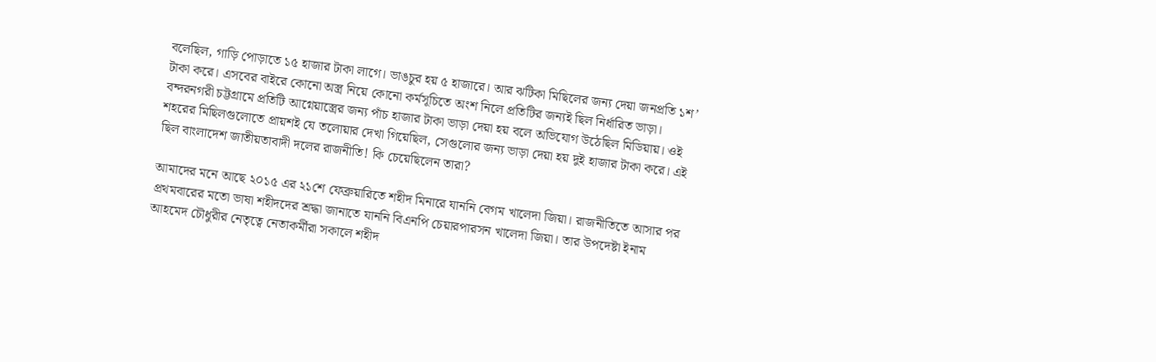বলেছিল, গাড়ি পোড়াতে ১৫ হাজার টাকা লাগে। ভাঙচুর হয় ৫ হাজারে। আর ঝটিকা মিছিলের জন্য দেয়া জনপ্রতি ১শ’ টাকা করে। এসবের বাইরে কোনো অস্ত্র নিয়ে কোনো কর্মসূচিতে অংশ নিলে প্রতিটির জন্যই ছিল নির্ধারিত ভাড়া। বন্দরনগরী চট্টগ্রামে প্রতিটি আগ্নেয়াস্ত্রের জন্য পাঁচ হাজার টাকা ভাড়া দেয়া হয় বলে অভিযোগ উঠেছিল মিডিয়ায়। ওই শহরের মিছিলগুলোতে প্রায়শই যে তলোয়ার দেখা গিয়েছিল, সেগুলোর জন্য ভাড়া দেয়া হয় দুই হাজার টাকা করে। এই ছিল বাংলাদেশ জাতীয়তাবাদী দলের রাজনীতি! কি চেয়েছিলেন তারা?

আমাদের মনে আছে ২০১৫ এর ২১শে ফেব্রুয়ারিতে শহীদ মিনারে যাননি বেগম খালেদা জিয়া। রাজনীতিতে আসার পর প্রথমবারের মতো ভাষা শহীদদের শ্রদ্ধা জানাতে যাননি বিএনপি চেয়ারপারসন খালেদা জিয়া। তার উপদেষ্টা ইনাম আহমেদ চৌধুরীর নেতৃত্বে নেতাকর্মীরা সকালে শহীদ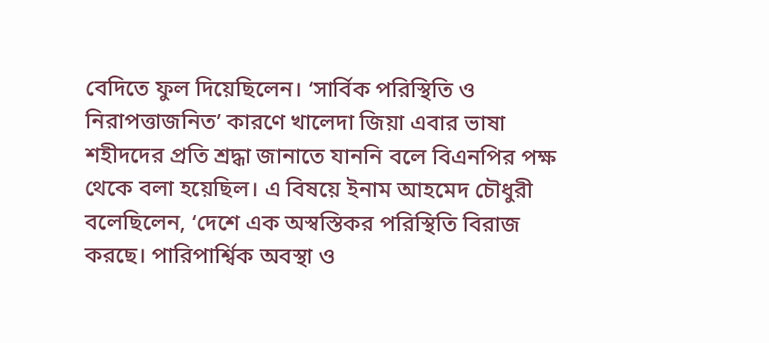বেদিতে ফুল দিয়েছিলেন। ‘সার্বিক পরিস্থিতি ও নিরাপত্তাজনিত’ কারণে খালেদা জিয়া এবার ভাষা শহীদদের প্রতি শ্রদ্ধা জানাতে যাননি বলে বিএনপির পক্ষ থেকে বলা হয়েছিল। এ বিষয়ে ইনাম আহমেদ চৌধুরী বলেছিলেন, ‘দেশে এক অস্বস্তিকর পরিস্থিতি বিরাজ করছে। পারিপার্শ্বিক অবস্থা ও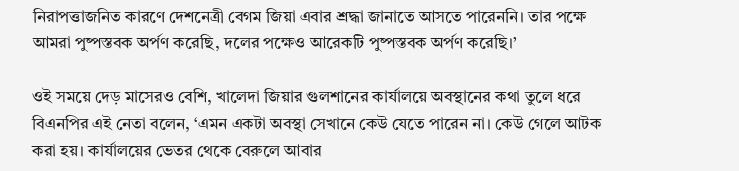নিরাপত্তাজনিত কারণে দেশনেত্রী বেগম জিয়া এবার শ্রদ্ধা জানাতে আসতে পারেননি। তার পক্ষে আমরা পুষ্পস্তবক অর্পণ করেছি, দলের পক্ষেও আরেকটি পুষ্পস্তবক অর্পণ করেছি।’

ওই সময়ে দেড় মাসেরও বেশি, খালেদা জিয়ার গুলশানের কার্যালয়ে অবস্থানের কথা তুলে ধরে বিএনপির এই নেতা বলেন, ‘এমন একটা অবস্থা সেখানে কেউ যেতে পারেন না। কেউ গেলে আটক করা হয়। কার্যালয়ের ভেতর থেকে বেরুলে আবার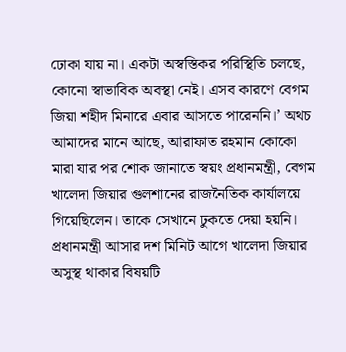ঢোকা যায় না। একটা অস্বস্তিকর পরিস্থিতি চলছে, কোনো স্বাভাবিক অবস্থা নেই। এসব কারণে বেগম জিয়া শহীদ মিনারে এবার আসতে পারেননি।’ অথচ আমাদের মানে আছে, আরাফাত রহমান কোকো মারা যার পর শোক জানাতে স্বয়ং প্রধানমন্ত্রী, বেগম খালেদা জিয়ার গুলশানের রাজনৈতিক কার্যালয়ে গিয়েছিলেন। তাকে সেখানে ঢুকতে দেয়া হয়নি। প্রধানমন্ত্রী আসার দশ মিনিট আগে খালেদা জিয়ার অসুস্থ থাকার বিষয়টি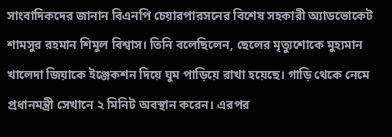সাংবাদিকদের জানান বিএনপি চেয়ারপারসনের বিশেষ সহকারী অ্যাডভোকেট শামসুর রহমান শিমুল বিশ্বাস। তিনি বলেছিলেন, ছেলের মৃত্যুশোকে মুহ্যমান খালেদা জিয়াকে ইঞ্জেকশন দিয়ে ঘুম পাড়িয়ে রাখা হয়েছে। গাড়ি থেকে নেমে প্রধানমন্ত্রী সেখানে ২ মিনিট অবস্থান করেন। এরপর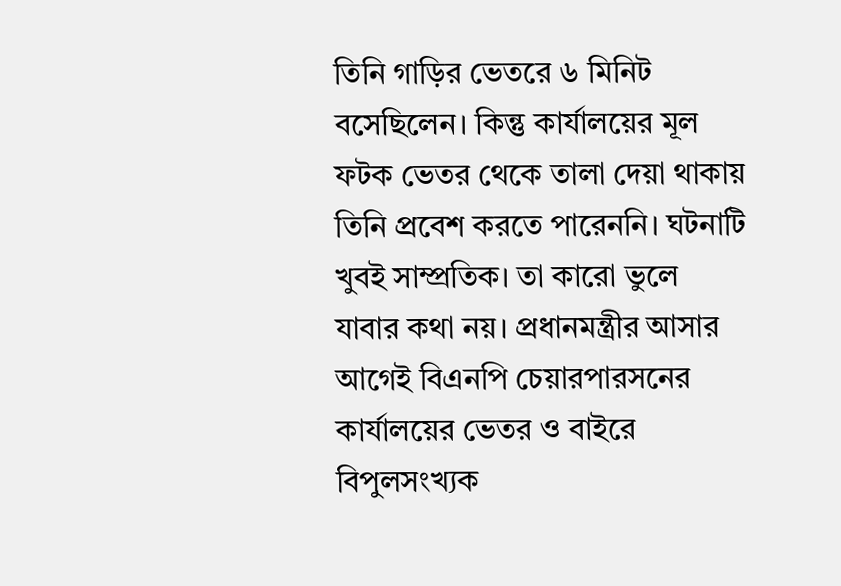তিনি গাড়ির ভেতরে ৬ মিনিট বসেছিলেন। কিন্তু কার্যালয়ের মূল ফটক ভেতর থেকে তালা দেয়া থাকায় তিনি প্রবেশ করতে পারেননি। ঘটনাটি খুবই সাম্প্রতিক। তা কারো ভুলে যাবার কথা নয়। প্রধানমন্ত্রীর আসার আগেই বিএনপি চেয়ারপারসনের কার্যালয়ের ভেতর ও বাইরে বিপুলসংখ্যক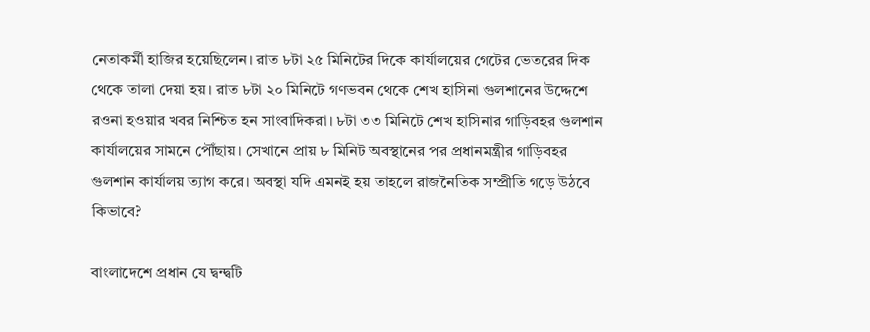নেতাকর্মী হাজির হয়েছিলেন। রাত ৮টা ২৫ মিনিটের দিকে কার্যালয়ের গেটের ভেতরের দিক থেকে তালা দেয়া হয়। রাত ৮টা ২০ মিনিটে গণভবন থেকে শেখ হাসিনা গুলশানের উদ্দেশে রওনা হওয়ার খবর নিশ্চিত হন সাংবাদিকরা। ৮টা ৩৩ মিনিটে শেখ হাসিনার গাড়িবহর গুলশান কার্যালয়ের সামনে পৌঁছায়। সেখানে প্রায় ৮ মিনিট অবস্থানের পর প্রধানমন্ত্রীর গাড়িবহর গুলশান কার্যালয় ত্যাগ করে। অবস্থা যদি এমনই হয় তাহলে রাজনৈতিক সম্প্রীতি গড়ে উঠবে কিভাবে?

বাংলাদেশে প্রধান যে দ্বন্দ্বটি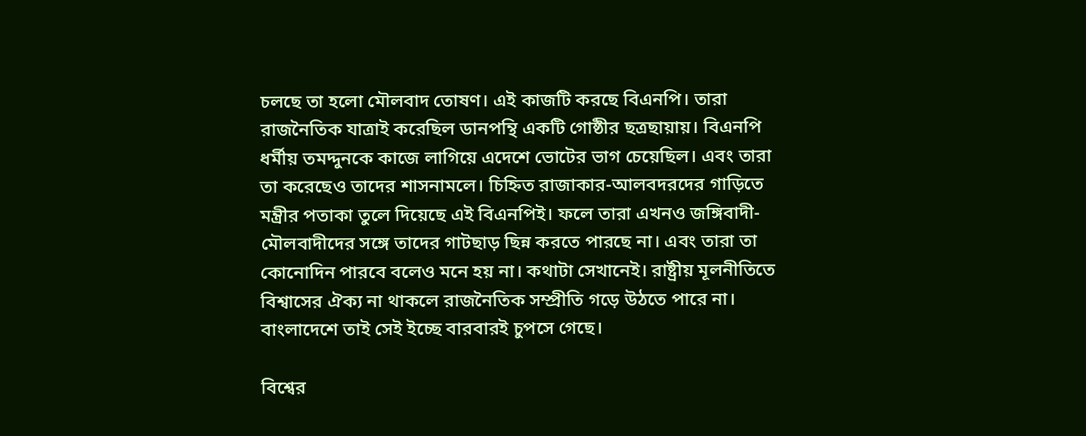চলছে তা হলো মৌলবাদ তোষণ। এই কাজটি করছে বিএনপি। তারা রাজনৈতিক যাত্রাই করেছিল ডানপন্থি একটি গোষ্ঠীর ছত্রছায়ায়। বিএনপি ধর্মীয় তমদ্দুনকে কাজে লাগিয়ে এদেশে ভোটের ভাগ চেয়েছিল। এবং তারা তা করেছেও তাদের শাসনামলে। চিহ্নিত রাজাকার-আলবদরদের গাড়িতে মন্ত্রীর পতাকা তুলে দিয়েছে এই বিএনপিই। ফলে তারা এখনও জঙ্গিবাদী-মৌলবাদীদের সঙ্গে তাদের গাটছাড় ছিন্ন করতে পারছে না। এবং তারা তা কোনোদিন পারবে বলেও মনে হয় না। কথাটা সেখানেই। রাষ্ট্রীয় মূলনীতিতে বিশ্বাসের ঐক্য না থাকলে রাজনৈতিক সম্প্রীতি গড়ে উঠতে পারে না। বাংলাদেশে তাই সেই ইচ্ছে বারবারই চুপসে গেছে।

বিশ্বের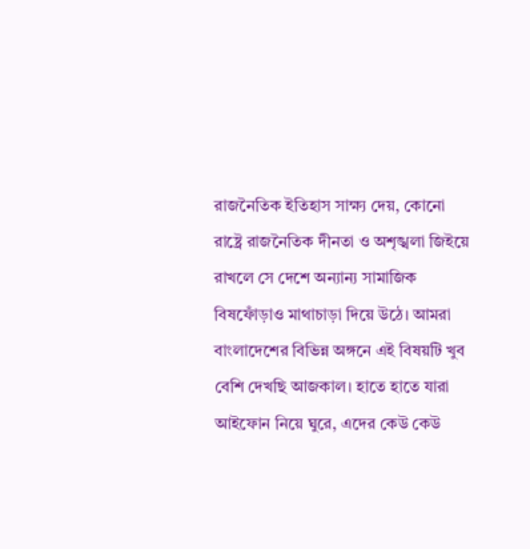রাজনৈতিক ইতিহাস সাক্ষ্য দেয়, কোনো রাষ্ট্রে রাজনৈতিক দীনতা ও অশৃঙ্খলা জিইয়ে রাখলে সে দেশে অন্যান্য সামাজিক বিষফোঁড়াও মাথাচাড়া দিয়ে উঠে। আমরা বাংলাদেশের বিভিন্ন অঙ্গনে এই বিষয়টি খুব বেশি দেখছি আজকাল। হাতে হাতে যারা আইফোন নিয়ে ঘুরে, এদের কেউ কেউ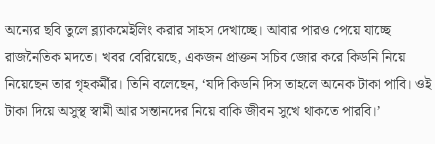অন্যের ছবি তুলে ব্ল্যাকমেইলিং করার সাহস দেখাচ্ছে। আবার পারও পেয়ে যাচ্ছে রাজনৈতিক মদতে। খবর বেরিয়েছে, একজন প্রাক্তন সচিব জোর করে কিডনি নিয়ে নিয়েছেন তার গৃহকর্মীর। তিনি বলেছেন, ‘যদি কিডনি দিস তাহলে অনেক টাকা পাবি। ওই টাকা দিয়ে অসুস্থ স্বামী আর সন্তানদের নিয়ে বাকি জীবন সুখে থাকতে পারবি।’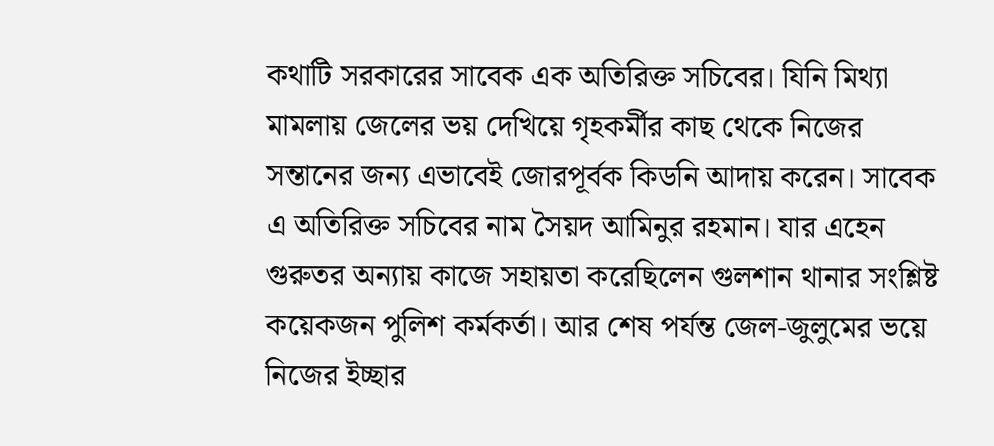কথাটি সরকারের সাবেক এক অতিরিক্ত সচিবের। যিনি মিথ্যা মামলায় জেলের ভয় দেখিয়ে গৃহকর্মীর কাছ থেকে নিজের সন্তানের জন্য এভাবেই জোরপূর্বক কিডনি আদায় করেন। সাবেক এ অতিরিক্ত সচিবের নাম সৈয়দ আমিনুর রহমান। যার এহেন গুরুতর অন্যায় কাজে সহায়তা করেছিলেন গুলশান থানার সংশ্লিষ্ট কয়েকজন পুলিশ কর্মকর্তা। আর শেষ পর্যন্ত জেল-জুলুমের ভয়ে নিজের ইচ্ছার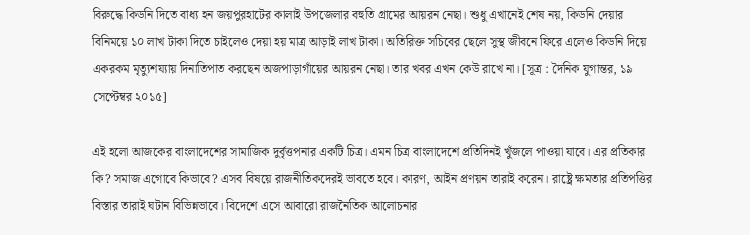বিরুদ্ধে কিডনি দিতে বাধ্য হন জয়পুরহাটের কালাই উপজেলার বহুতি গ্রামের আয়রন নেছা। শুধু এখানেই শেষ নয়, কিডনি দেয়ার বিনিময়ে ১০ লাখ টাকা দিতে চাইলেও দেয়া হয় মাত্র আড়াই লাখ টাকা। অতিরিক্ত সচিবের ছেলে সুস্থ জীবনে ফিরে এলেও কিডনি দিয়ে একরকম মৃত্যুশয্যায় দিনাতিপাত করছেন অজপাড়াগাঁয়ের আয়রন নেছা। তার খবর এখন কেউ রাখে না। [সূত্র : দৈনিক যুগান্তর, ১৯ সেপ্টেম্বর ২০১৫]

এই হলো আজকের বাংলাদেশের সামাজিক দুর্বৃত্তপনার একটি চিত্র। এমন চিত্র বাংলাদেশে প্রতিদিনই খুঁজলে পাওয়া যাবে। এর প্রতিকার কি? সমাজ এগোবে কিভাবে? এসব বিষয়ে রাজনীতিকদেরই ভাবতে হবে। কারণ, আইন প্রণয়ন তারাই করেন। রাষ্ট্রে ক্ষমতার প্রতিপত্তির বিস্তার তারাই ঘটান বিভিন্নভাবে। বিদেশে এসে আবারো রাজনৈতিক আলোচনার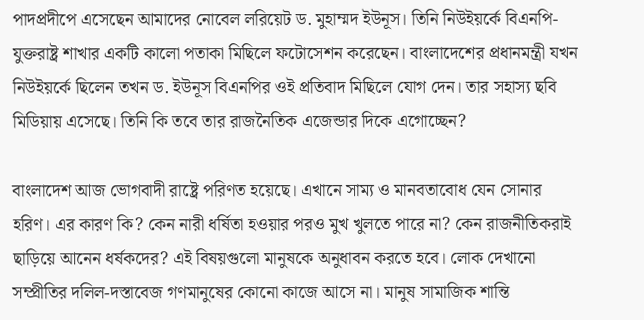পাদপ্রদীপে এসেছেন আমাদের নোবেল লরিয়েট ড. মুহাম্মদ ইউনূস। তিনি নিউইয়র্কে বিএনপি-যুক্তরাষ্ট্র শাখার একটি কালো পতাকা মিছিলে ফটোসেশন করেছেন। বাংলাদেশের প্রধানমন্ত্রী যখন নিউইয়র্কে ছিলেন তখন ড. ইউনূস বিএনপির ওই প্রতিবাদ মিছিলে যোগ দেন। তার সহাস্য ছবি মিডিয়ায় এসেছে। তিনি কি তবে তার রাজনৈতিক এজেন্ডার দিকে এগোচ্ছেন?

বাংলাদেশ আজ ভোগবাদী রাষ্ট্রে পরিণত হয়েছে। এখানে সাম্য ও মানবতাবোধ যেন সোনার হরিণ। এর কারণ কি? কেন নারী ধর্ষিতা হওয়ার পরও মুখ খুলতে পারে না? কেন রাজনীতিকরাই ছাড়িয়ে আনেন ধর্ষকদের? এই বিষয়গুলো মানুষকে অনুধাবন করতে হবে। লোক দেখানো সম্প্রীতির দলিল-দস্তাবেজ গণমানুষের কোনো কাজে আসে না। মানুষ সামাজিক শান্তি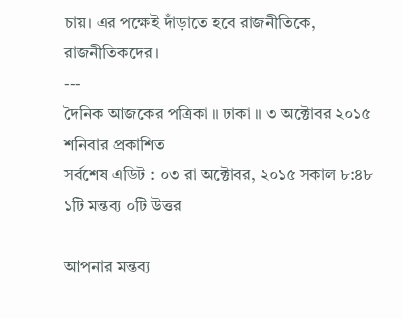চায়। এর পক্ষেই দাঁড়াতে হবে রাজনীতিকে, রাজনীতিকদের।
---
দৈনিক আজকের পত্রিকা ॥ ঢাকা ॥ ৩ অক্টোবর ২০১৫ শনিবার প্রকাশিত
সর্বশেষ এডিট : ০৩ রা অক্টোবর, ২০১৫ সকাল ৮:৪৮
১টি মন্তব্য ০টি উত্তর

আপনার মন্তব্য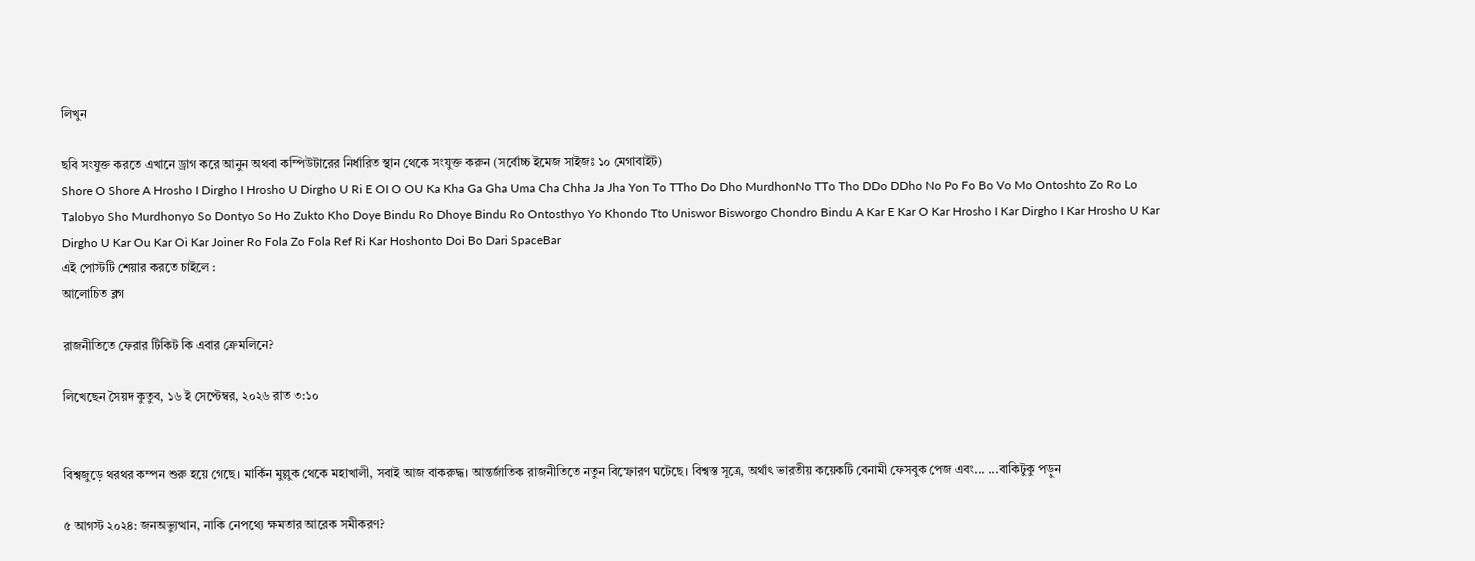লিখুন

ছবি সংযুক্ত করতে এখানে ড্রাগ করে আনুন অথবা কম্পিউটারের নির্ধারিত স্থান থেকে সংযুক্ত করুন (সর্বোচ্চ ইমেজ সাইজঃ ১০ মেগাবাইট)
Shore O Shore A Hrosho I Dirgho I Hrosho U Dirgho U Ri E OI O OU Ka Kha Ga Gha Uma Cha Chha Ja Jha Yon To TTho Do Dho MurdhonNo TTo Tho DDo DDho No Po Fo Bo Vo Mo Ontoshto Zo Ro Lo Talobyo Sho Murdhonyo So Dontyo So Ho Zukto Kho Doye Bindu Ro Dhoye Bindu Ro Ontosthyo Yo Khondo Tto Uniswor Bisworgo Chondro Bindu A Kar E Kar O Kar Hrosho I Kar Dirgho I Kar Hrosho U Kar Dirgho U Kar Ou Kar Oi Kar Joiner Ro Fola Zo Fola Ref Ri Kar Hoshonto Doi Bo Dari SpaceBar
এই পোস্টটি শেয়ার করতে চাইলে :
আলোচিত ব্লগ

রাজনীতিতে ফেরার টিকিট কি এবার ক্রেমলিনে?

লিখেছেন সৈয়দ কুতুব, ১৬ ই সেপ্টেম্বর, ২০২৬ রাত ৩:১০


বিশ্বজুড়ে থরথর কম্পন শুরু হয়ে গেছে। মার্কিন মুল্লুক থেকে মহাখালী, সবাই আজ বাকরুদ্ধ। আন্তর্জাতিক রাজনীতিতে নতুন বিস্ফোরণ ঘটেছে। বিশ্বস্ত সূত্রে, অর্থাৎ ভারতীয় কয়েকটি বেনামী ফেসবুক পেজ এবং... ...বাকিটুকু পড়ুন

৫ আগস্ট ২০২৪: জনঅভ্যুত্থান, নাকি নেপথ্যে ক্ষমতার আরেক সমীকরণ?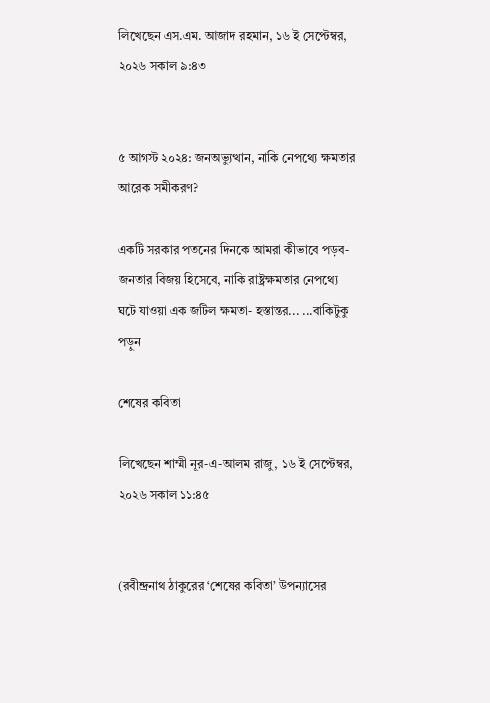লিখেছেন এস.এম. আজাদ রহমান, ১৬ ই সেপ্টেম্বর, ২০২৬ সকাল ৯:৪৩


৫ আগস্ট ২০২৪: জনঅভ্যুত্থান, নাকি নেপথ্যে ক্ষমতার আরেক সমীকরণ?

একটি সরকার পতনের দিনকে আমরা কীভাবে পড়ব- জনতার বিজয় হিসেবে, নাকি রাষ্ট্রক্ষমতার নেপথ্যে ঘটে যাওয়া এক জটিল ক্ষমতা- হস্তান্তর... ...বাকিটুকু পড়ুন

শেষের কবিতা

লিখেছেন শাম্মী নূর-এ-আলম রাজু, ১৬ ই সেপ্টেম্বর, ২০২৬ সকাল ১১:৪৫


(রবীন্দ্রনাথ ঠাকুরের ‘শেষের কবিতা’ উপন্যাসের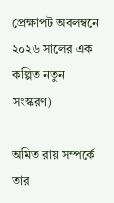প্রেক্ষাপট অবলম্বনে ২০২৬ সালের এক কল্পিত নতুন সংস্করণ)

অমিত রায় সম্পর্কে তার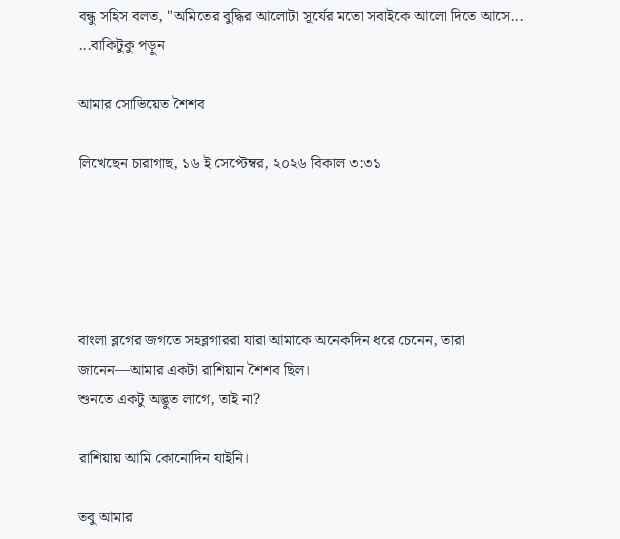বন্ধু সহিস বলত, "অমিতের বুদ্ধির আলোটা সূর্যের মতো সবাইকে আলো দিতে আসে... ...বাকিটুকু পড়ুন

আমার সোভিয়েত শৈশব

লিখেছেন চারাগাছ, ১৬ ই সেপ্টেম্বর, ২০২৬ বিকাল ৩:৩১





বাংলা ব্লগের জগতে সহব্লগাররা যারা আমাকে অনেকদিন ধরে চেনেন, তারা জানেন—আমার একটা রাশিয়ান শৈশব ছিল।
শুনতে একটু অদ্ভুত লাগে, তাই না?

রাশিয়ায় আমি কোনোদিন যাইনি।

তবু আমার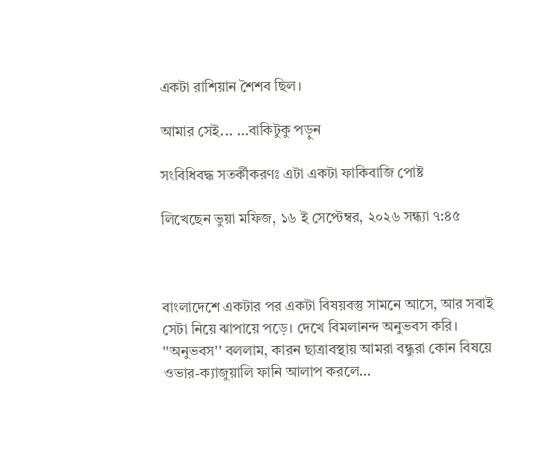একটা রাশিয়ান শৈশব ছিল।

আমার সেই... ...বাকিটুকু পড়ুন

সংবিধিবদ্ধ সতর্কীকরণঃ এটা একটা ফাকিবাজি পোষ্ট

লিখেছেন ভুয়া মফিজ, ১৬ ই সেপ্টেম্বর, ২০২৬ সন্ধ্যা ৭:৪৫



বাংলাদেশে একটার পর একটা বিষয়বস্তু সামনে আসে, আর সবাই সেটা নিয়ে ঝাপায়ে পড়ে। দেখে বিমলানন্দ অনুভবস করি। ''অনুভবস'' বললাম, কারন ছাত্রাবস্থায় আমরা বন্ধুরা কোন বিষয়ে ওভার-ক্যাজুয়ালি ফানি আলাপ করলে...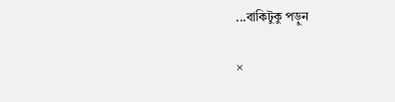...বাকিটুকু পড়ুন

×